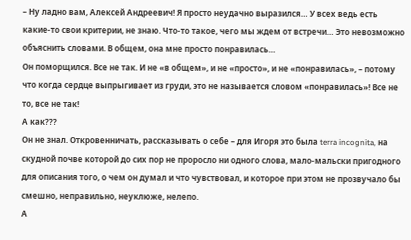– Ну ладно вам, Алексей Андреевич! Я просто неудачно выразился… У всех ведь есть какие-то свои критерии, не знаю. Что-то такое, чего мы ждем от встречи… Это невозможно объяснить словами. В общем, она мне просто понравилась…
Он поморщился. Все не так. И не «в общем», и не «просто», и не «понравилась», – потому что когда сердце выпрыгивает из груди, это не называется словом «понравилась»! Все не то, все не так!
А как???
Он не знал. Откровенничать, рассказывать о себе – для Игоря это была terra incognita, на скудной почве которой до сих пор не проросло ни одного слова, мало-мальски пригодного для описания того, о чем он думал и что чувствовал, и которое при этом не прозвучало бы смешно, неправильно, неуклюже, нелепо.
А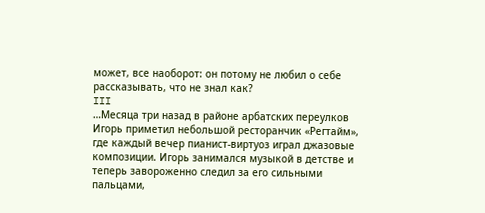может, все наоборот: он потому не любил о себе рассказывать, что не знал как?
III
…Месяца три назад в районе арбатских переулков Игорь приметил небольшой ресторанчик «Регтайм», где каждый вечер пианист-виртуоз играл джазовые композиции. Игорь занимался музыкой в детстве и теперь завороженно следил за его сильными пальцами,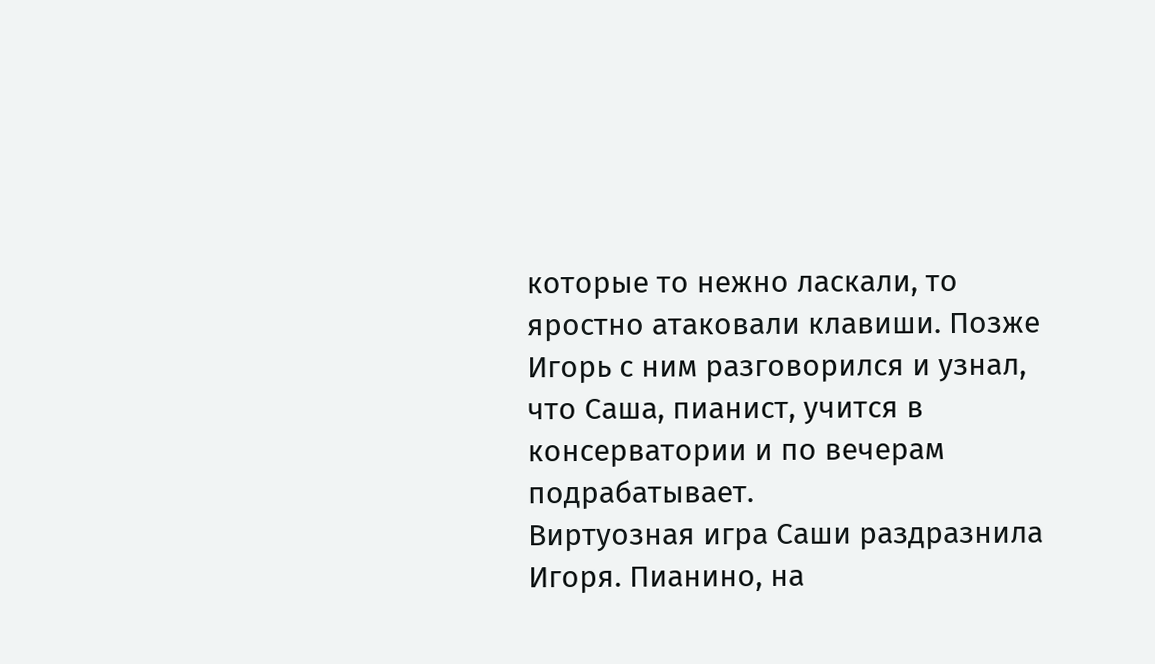которые то нежно ласкали, то яростно атаковали клавиши. Позже Игорь с ним разговорился и узнал, что Саша, пианист, учится в консерватории и по вечерам подрабатывает.
Виртуозная игра Саши раздразнила Игоря. Пианино, на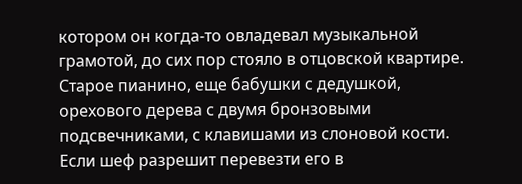котором он когда-то овладевал музыкальной грамотой, до сих пор стояло в отцовской квартире. Старое пианино, еще бабушки с дедушкой, орехового дерева с двумя бронзовыми подсвечниками, с клавишами из слоновой кости. Если шеф разрешит перевезти его в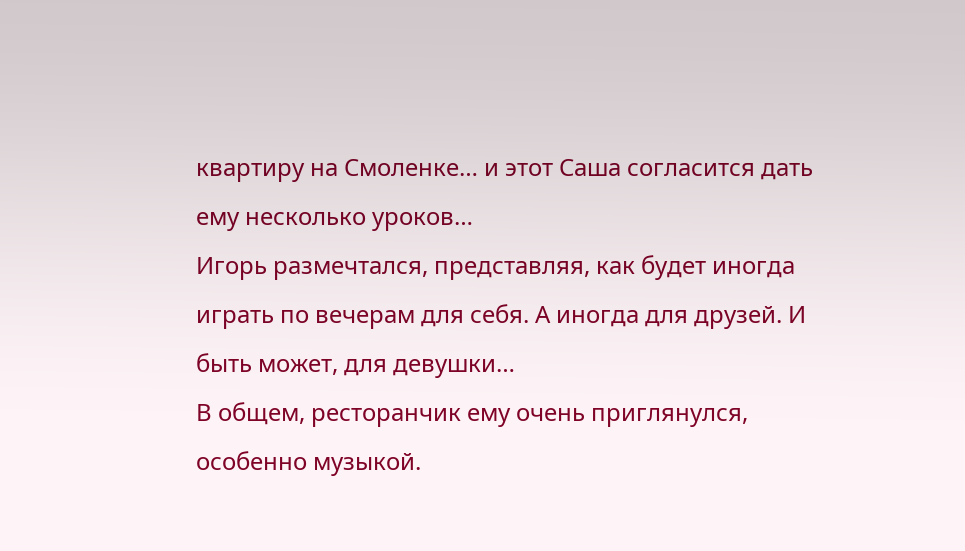квартиру на Смоленке… и этот Саша согласится дать ему несколько уроков…
Игорь размечтался, представляя, как будет иногда играть по вечерам для себя. А иногда для друзей. И быть может, для девушки…
В общем, ресторанчик ему очень приглянулся, особенно музыкой.